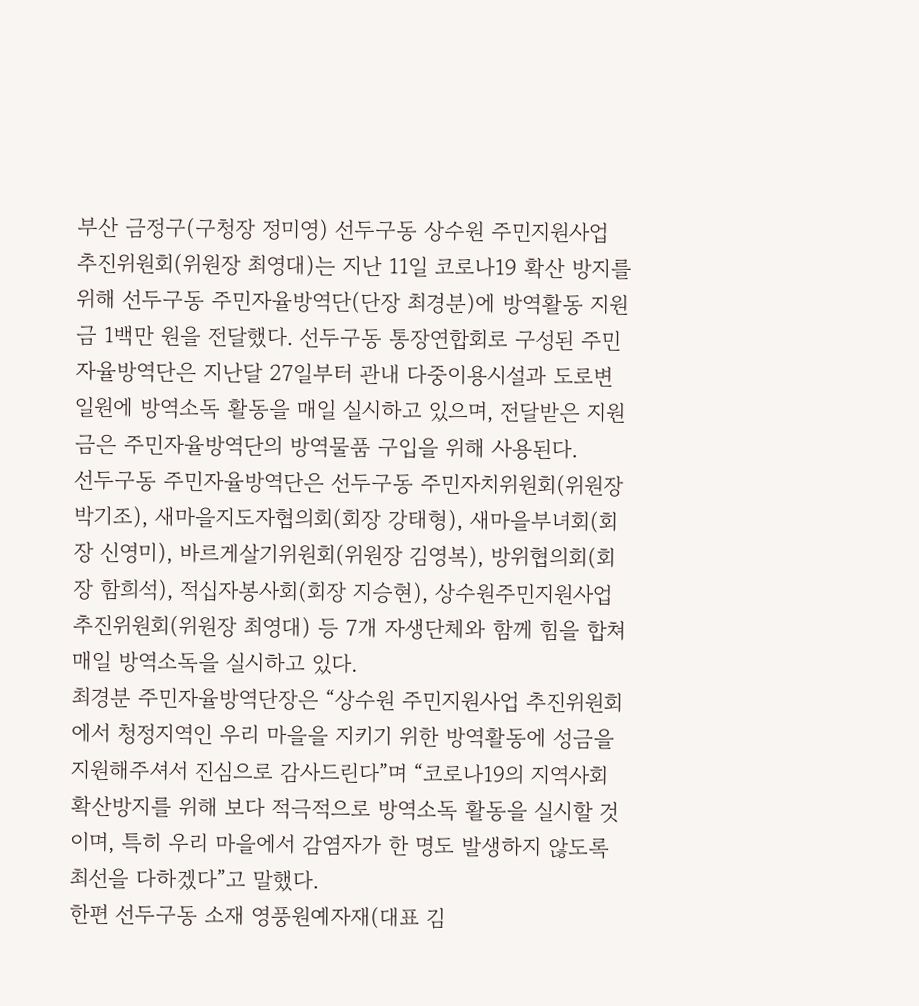부산 금정구(구청장 정미영) 선두구동 상수원 주민지원사업 추진위원회(위원장 최영대)는 지난 11일 코로나19 확산 방지를 위해 선두구동 주민자율방역단(단장 최경분)에 방역활동 지원금 1백만 원을 전달했다. 선두구동 통장연합회로 구성된 주민자율방역단은 지난달 27일부터 관내 다중이용시설과 도로변 일원에 방역소독 활동을 매일 실시하고 있으며, 전달받은 지원금은 주민자율방역단의 방역물품 구입을 위해 사용된다.
선두구동 주민자율방역단은 선두구동 주민자치위원회(위원장 박기조), 새마을지도자협의회(회장 강태형), 새마을부녀회(회장 신영미), 바르게살기위원회(위원장 김영복), 방위협의회(회장 함희석), 적십자봉사회(회장 지승현), 상수원주민지원사업추진위원회(위원장 최영대) 등 7개 자생단체와 함께 힘을 합쳐 매일 방역소독을 실시하고 있다.
최경분 주민자율방역단장은 “상수원 주민지원사업 추진위원회에서 청정지역인 우리 마을을 지키기 위한 방역활동에 성금을 지원해주셔서 진심으로 감사드린다”며 “코로나19의 지역사회 확산방지를 위해 보다 적극적으로 방역소독 활동을 실시할 것이며, 특히 우리 마을에서 감염자가 한 명도 발생하지 않도록 최선을 다하겠다”고 말했다.
한편 선두구동 소재 영풍원예자재(대표 김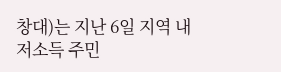창대)는 지난 6일 지역 내 저소득 주민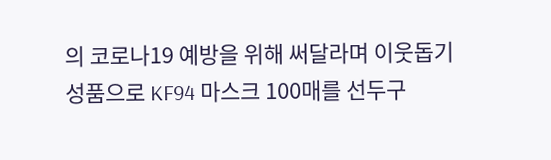의 코로나19 예방을 위해 써달라며 이웃돕기성품으로 KF94 마스크 100매를 선두구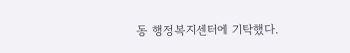동 행정복지센터에 기탁했다.